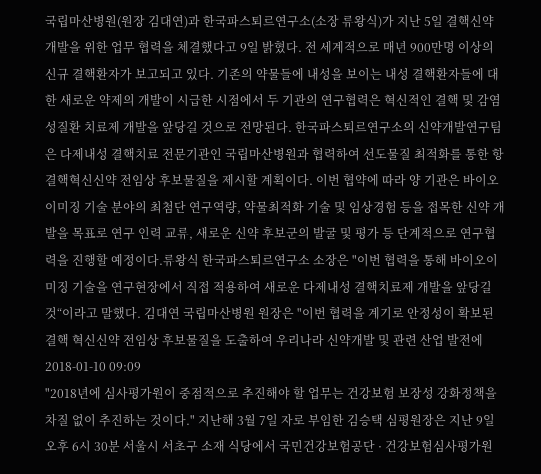국립마산병원(원장 김대연)과 한국파스퇴르연구소(소장 류왕식)가 지난 5일 결핵신약 개발을 위한 업무 협력을 체결했다고 9일 밝혔다. 전 세계적으로 매년 900만명 이상의 신규 결핵환자가 보고되고 있다. 기존의 약물들에 내성을 보이는 내성 결핵환자들에 대한 새로운 약제의 개발이 시급한 시점에서 두 기관의 연구협력은 혁신적인 결핵 및 감염성질환 치료제 개발을 앞당길 것으로 전망된다. 한국파스퇴르연구소의 신약개발연구팀은 다제내성 결핵치료 전문기관인 국립마산병원과 협력하여 선도물질 최적화를 통한 항결핵혁신신약 전임상 후보물질을 제시할 계획이다. 이번 협약에 따라 양 기관은 바이오이미징 기술 분야의 최첨단 연구역량, 약물최적화 기술 및 임상경험 등을 접목한 신약 개발을 목표로 연구 인력 교류, 새로운 신약 후보군의 발굴 및 평가 등 단계적으로 연구협력을 진행할 예정이다.류왕식 한국파스퇴르연구소 소장은 "이번 협력을 통해 바이오이미징 기술을 연구현장에서 직접 적용하여 새로운 다제내성 결핵치료제 개발을 앞당길 것“이라고 말했다. 김대연 국립마산병원 원장은 "이번 협력을 계기로 안정성이 확보된 결핵 혁신신약 전임상 후보물질을 도출하여 우리나라 신약개발 및 관련 산업 발전에
2018-01-10 09:09
"2018년에 심사평가원이 중점적으로 추진해야 할 업무는 건강보험 보장성 강화정책을 차질 없이 추진하는 것이다." 지난해 3월 7일 자로 부임한 김승택 심평원장은 지난 9일 오후 6시 30분 서울시 서초구 소재 식당에서 국민건강보험공단 · 건강보험심사평가원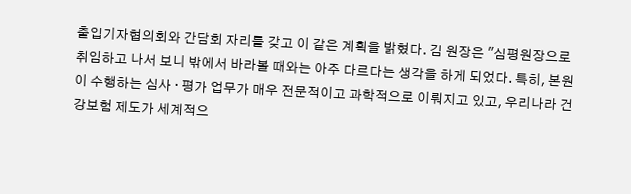출입기자협의회와 간담회 자리를 갖고 이 같은 계획을 밝혔다. 김 원장은 "심평원장으로 취임하고 나서 보니 밖에서 바라볼 때와는 아주 다르다는 생각을 하게 되었다. 특히, 본원이 수행하는 심사 · 평가 업무가 매우 전문적이고 과학적으로 이뤄지고 있고, 우리나라 건강보험 제도가 세계적으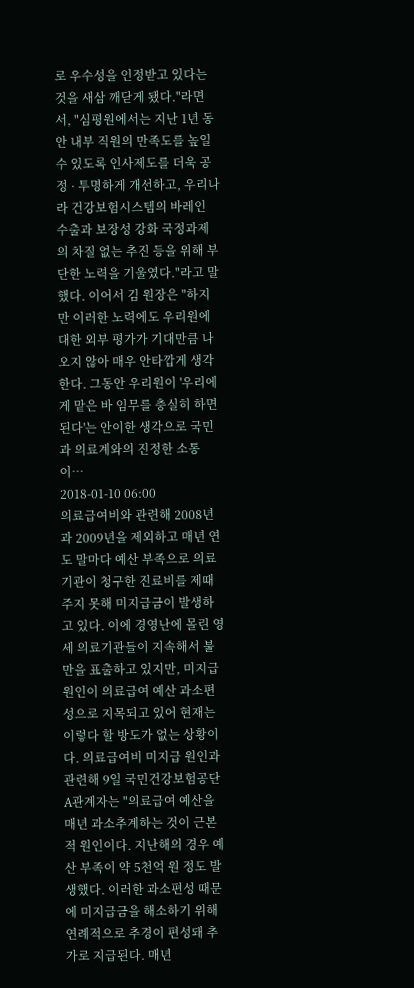로 우수성을 인정받고 있다는 것을 새삼 깨닫게 됐다."라면서, "심평원에서는 지난 1년 동안 내부 직원의 만족도를 높일 수 있도록 인사제도를 더욱 공정 · 투명하게 개선하고, 우리나라 건강보험시스템의 바레인 수출과 보장성 강화 국정과제의 차질 없는 추진 등을 위해 부단한 노력을 기울였다."라고 말했다. 이어서 김 원장은 "하지만 이러한 노력에도 우리원에 대한 외부 평가가 기대만큼 나오지 않아 매우 안타깝게 생각한다. 그동안 우리원이 '우리에게 맡은 바 임무를 충실히 하면 된다'는 안이한 생각으로 국민과 의료계와의 진정한 소통이…
2018-01-10 06:00
의료급여비와 관련해 2008년과 2009년을 제외하고 매년 연도 말마다 예산 부족으로 의료기관이 청구한 진료비를 제때 주지 못해 미지급금이 발생하고 있다. 이에 경영난에 몰린 영세 의료기관들이 지속해서 불만을 표출하고 있지만, 미지급 원인이 의료급여 예산 과소편성으로 지목되고 있어 현재는 이렇다 할 방도가 없는 상황이다. 의료급여비 미지급 원인과 관련해 9일 국민건강보험공단 A관계자는 "의료급여 예산을 매년 과소추계하는 것이 근본적 원인이다. 지난해의 경우 예산 부족이 약 5천억 원 정도 발생했다. 이러한 과소편성 때문에 미지급금을 해소하기 위해 연례적으로 추경이 편성돼 추가로 지급된다. 매년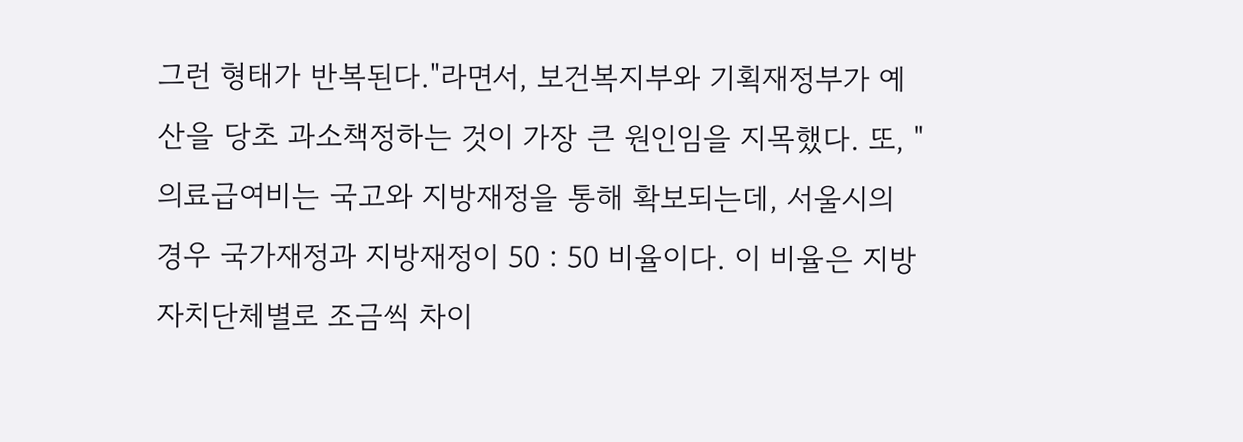그런 형태가 반복된다."라면서, 보건복지부와 기획재정부가 예산을 당초 과소책정하는 것이 가장 큰 원인임을 지목했다. 또, "의료급여비는 국고와 지방재정을 통해 확보되는데, 서울시의 경우 국가재정과 지방재정이 50 : 50 비율이다. 이 비율은 지방자치단체별로 조금씩 차이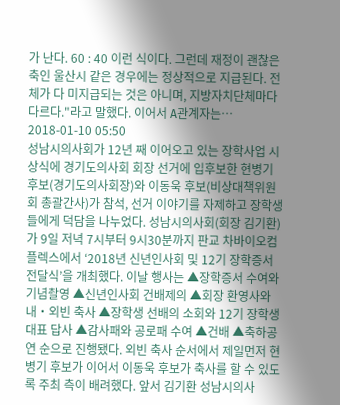가 난다. 60 : 40 이런 식이다. 그런데 재정이 괜찮은 축인 울산시 같은 경우에는 정상적으로 지급된다. 전체가 다 미지급되는 것은 아니며, 지방자치단체마다 다르다."라고 말했다. 이어서 A관계자는…
2018-01-10 05:50
성남시의사회가 12년 째 이어오고 있는 장학사업 시상식에 경기도의사회 회장 선거에 입후보한 현병기 후보(경기도의사회장)와 이동욱 후보(비상대책위원회 총괄간사)가 참석, 선거 이야기를 자제하고 장학생들에게 덕담을 나누었다. 성남시의사회(회장 김기환)가 9일 저녁 7시부터 9시30분까지 판교 차바이오컴플렉스에서 ‘2018년 신년인사회 및 12기 장학증서 전달식’을 개최했다. 이날 행사는 ▲장학증서 수여와 기념촬영 ▲신년인사회 건배제의 ▲회장 환영사와 내‧외빈 축사 ▲장학생 선배의 소회와 12기 장학생 대표 답사 ▲감사패와 공로패 수여 ▲건배 ▲축하공연 순으로 진행됐다. 외빈 축사 순서에서 제일먼저 현병기 후보가 이어서 이동욱 후보가 축사를 할 수 있도록 주최 측이 배려했다. 앞서 김기환 성남시의사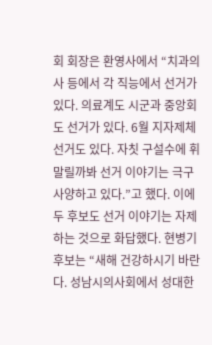회 회장은 환영사에서 “치과의사 등에서 각 직능에서 선거가 있다. 의료계도 시군과 중앙회도 선거가 있다. 6월 지자제체 선거도 있다. 자칫 구설수에 휘말릴까봐 선거 이야기는 극구 사양하고 있다.”고 했다. 이에 두 후보도 선거 이야기는 자제하는 것으로 화답했다. 현병기 후보는 “새해 건강하시기 바란다. 성남시의사회에서 성대한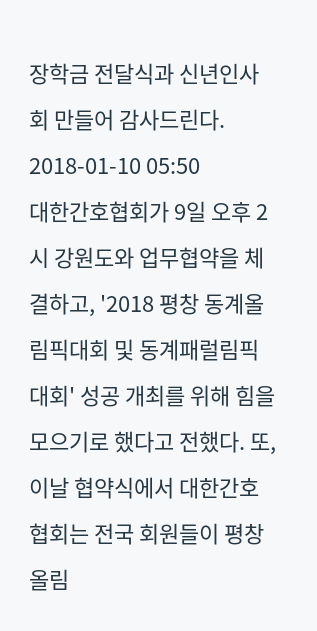장학금 전달식과 신년인사회 만들어 감사드린다.
2018-01-10 05:50
대한간호협회가 9일 오후 2시 강원도와 업무협약을 체결하고, '2018 평창 동계올림픽대회 및 동계패럴림픽대회' 성공 개최를 위해 힘을 모으기로 했다고 전했다. 또, 이날 협약식에서 대한간호협회는 전국 회원들이 평창올림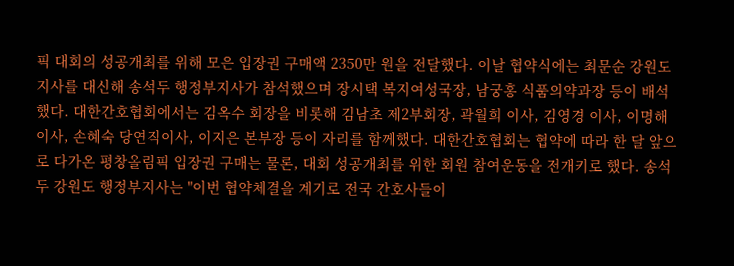픽 대회의 성공개최를 위해 모은 입장권 구매액 2350만 원을 전달했다. 이날 협약식에는 최문순 강원도지사를 대신해 송석두 행정부지사가 참석했으며 장시택 복지여성국장, 남궁홍 식품의약과장 등이 배석했다. 대한간호협회에서는 김옥수 회장을 비롯해 김남초 제2부회장, 곽월희 이사, 김영경 이사, 이명해 이사, 손혜숙 당연직이사, 이지은 본부장 등이 자리를 함께했다. 대한간호협회는 협약에 따라 한 달 앞으로 다가온 평창올림픽 입장권 구매는 물론, 대회 성공개최를 위한 회원 참여운동을 전개키로 했다. 송석두 강원도 행정부지사는 "이번 협약체결을 계기로 전국 간호사들이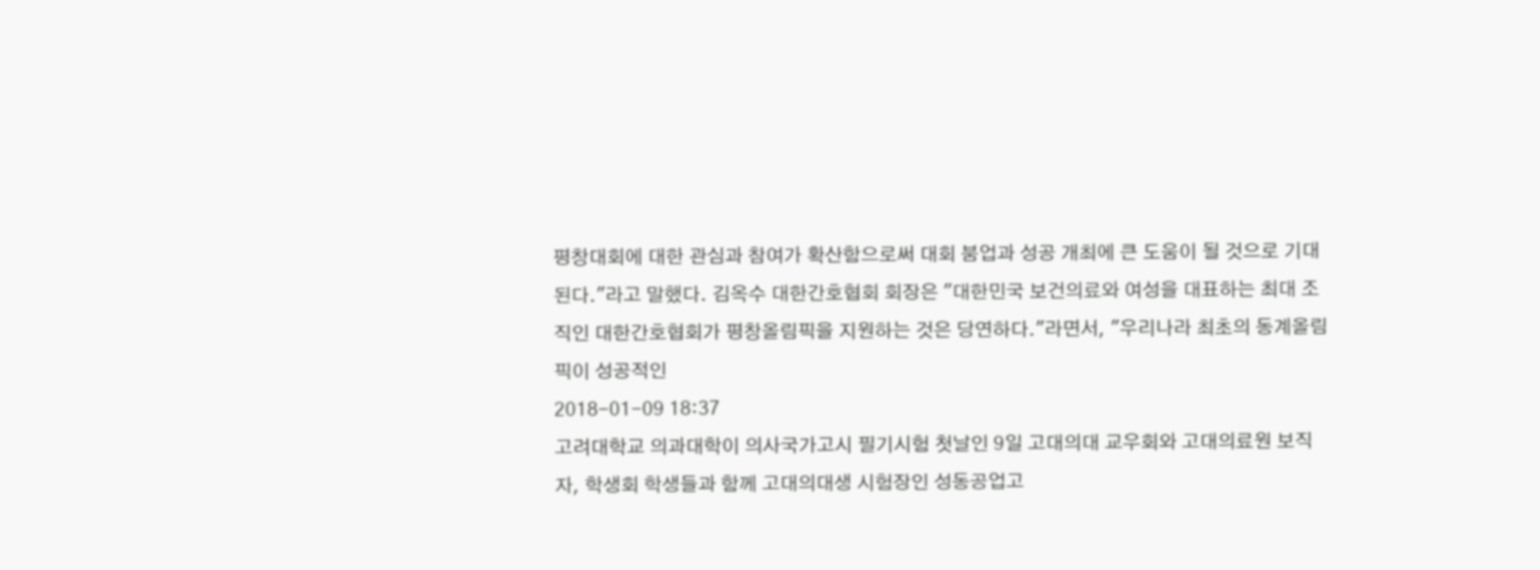평창대회에 대한 관심과 참여가 확산함으로써 대회 붐업과 성공 개최에 큰 도움이 될 것으로 기대된다."라고 말했다. 김옥수 대한간호협회 회장은 "대한민국 보건의료와 여성을 대표하는 최대 조직인 대한간호협회가 평창올림픽을 지원하는 것은 당연하다."라면서, "우리나라 최초의 동계올림픽이 성공적인
2018-01-09 18:37
고려대학교 의과대학이 의사국가고시 필기시험 첫날인 9일 고대의대 교우회와 고대의료원 보직자, 학생회 학생들과 함께 고대의대생 시험장인 성동공업고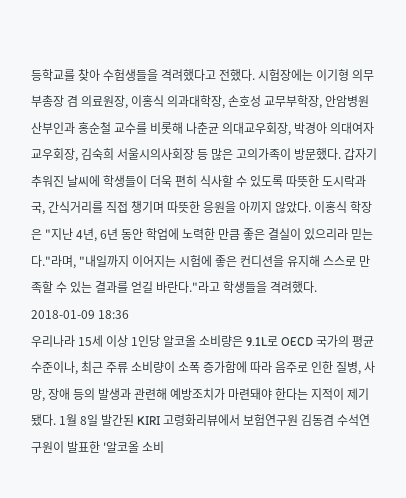등학교를 찾아 수험생들을 격려했다고 전했다. 시험장에는 이기형 의무부총장 겸 의료원장, 이홍식 의과대학장, 손호성 교무부학장, 안암병원 산부인과 홍순철 교수를 비롯해 나춘균 의대교우회장, 박경아 의대여자교우회장, 김숙희 서울시의사회장 등 많은 고의가족이 방문했다. 갑자기 추워진 날씨에 학생들이 더욱 편히 식사할 수 있도록 따뜻한 도시락과 국, 간식거리를 직접 챙기며 따뜻한 응원을 아끼지 않았다. 이홍식 학장은 "지난 4년, 6년 동안 학업에 노력한 만큼 좋은 결실이 있으리라 믿는다."라며, "내일까지 이어지는 시험에 좋은 컨디션을 유지해 스스로 만족할 수 있는 결과를 얻길 바란다."라고 학생들을 격려했다.
2018-01-09 18:36
우리나라 15세 이상 1인당 알코올 소비량은 9.1L로 OECD 국가의 평균 수준이나, 최근 주류 소비량이 소폭 증가함에 따라 음주로 인한 질병, 사망, 장애 등의 발생과 관련해 예방조치가 마련돼야 한다는 지적이 제기됐다. 1월 8일 발간된 KIRI 고령화리뷰에서 보험연구원 김동겸 수석연구원이 발표한 '알코올 소비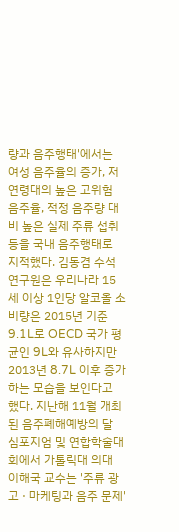량과 음주행태'에서는 여성 음주율의 증가, 저연령대의 높은 고위험 음주율, 적정 음주량 대비 높은 실제 주류 섭취 등을 국내 음주행태로 지적했다. 김동겸 수석연구원은 우리나라 15세 이상 1인당 알코올 소비량은 2015년 기준 9.1L로 OECD 국가 평균인 9L와 유사하지만 2013년 8.7L 이후 증가하는 모습을 보인다고 했다. 지난해 11월 개최된 음주폐해예방의 달 심포지엄 및 연합학술대회에서 가톨릭대 의대 이해국 교수는 '주류 광고 · 마케팅과 음주 문제'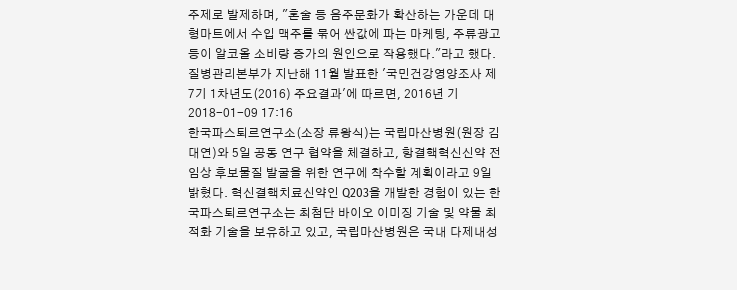주제로 발제하며, "혼술 등 음주문화가 확산하는 가운데 대형마트에서 수입 맥주를 묶어 싼값에 파는 마케팅, 주류광고 등이 알코올 소비량 증가의 원인으로 작용했다."라고 했다. 질병관리본부가 지난해 11월 발표한 '국민건강영양조사 제7기 1차년도(2016) 주요결과'에 따르면, 2016년 기
2018-01-09 17:16
한국파스퇴르연구소(소장 류왕식)는 국립마산병원(원장 김대연)와 5일 공동 연구 협약을 체결하고, 항결핵혁신신약 전임상 후보물질 발굴을 위한 연구에 착수할 계획이라고 9일 밝혔다. 혁신결핵치료신약인 Q203을 개발한 경험이 있는 한국파스퇴르연구소는 최첨단 바이오 이미징 기술 및 약물 최적화 기술을 보유하고 있고, 국립마산병원은 국내 다제내성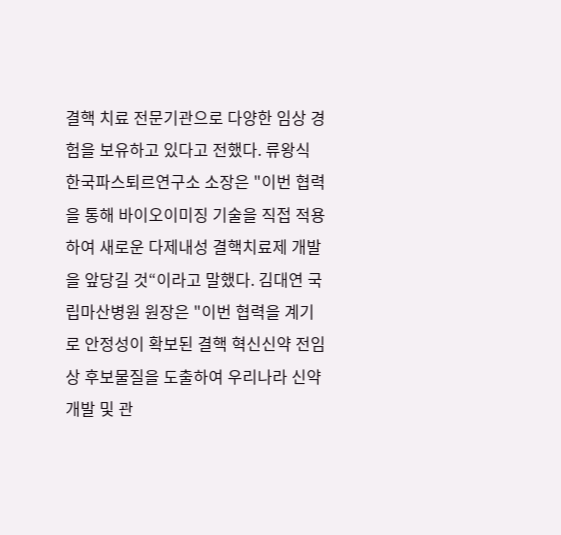결핵 치료 전문기관으로 다양한 임상 경험을 보유하고 있다고 전했다. 류왕식 한국파스퇴르연구소 소장은 "이번 협력을 통해 바이오이미징 기술을 직접 적용하여 새로운 다제내성 결핵치료제 개발을 앞당길 것“이라고 말했다. 김대연 국립마산병원 원장은 "이번 협력을 계기로 안정성이 확보된 결핵 혁신신약 전임상 후보물질을 도출하여 우리나라 신약개발 및 관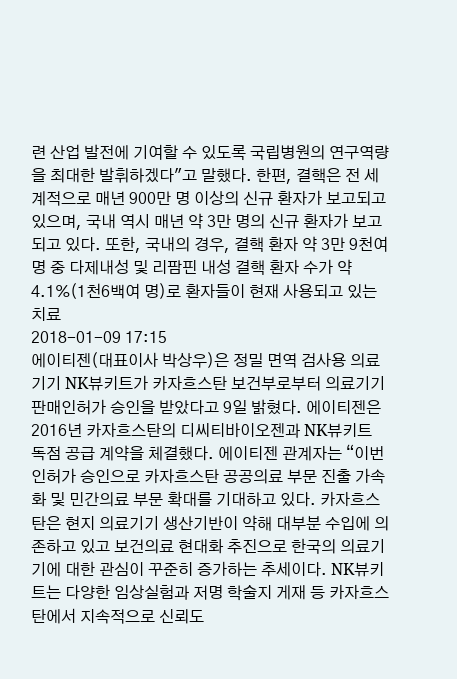련 산업 발전에 기여할 수 있도록 국립병원의 연구역량을 최대한 발휘하겠다"고 말했다. 한편, 결핵은 전 세계적으로 매년 900만 명 이상의 신규 환자가 보고되고 있으며, 국내 역시 매년 약 3만 명의 신규 환자가 보고되고 있다. 또한, 국내의 경우, 결핵 환자 약 3만 9천여 명 중 다제내성 및 리팜핀 내성 결핵 환자 수가 약 4.1%(1천6백여 명)로 환자들이 현재 사용되고 있는 치료
2018-01-09 17:15
에이티젠(대표이사 박상우)은 정밀 면역 검사용 의료기기 NK뷰키트가 카자흐스탄 보건부로부터 의료기기 판매인허가 승인을 받았다고 9일 밝혔다. 에이티젠은 2016년 카자흐스탄의 디씨티바이오젠과 NK뷰키트 독점 공급 계약을 체결했다. 에이티젠 관계자는 “이번 인허가 승인으로 카자흐스탄 공공의료 부문 진출 가속화 및 민간의료 부문 확대를 기대하고 있다. 카자흐스탄은 현지 의료기기 생산기반이 약해 대부분 수입에 의존하고 있고 보건의료 현대화 추진으로 한국의 의료기기에 대한 관심이 꾸준히 증가하는 추세이다. NK뷰키트는 다양한 임상실험과 저명 학술지 게재 등 카자흐스탄에서 지속적으로 신뢰도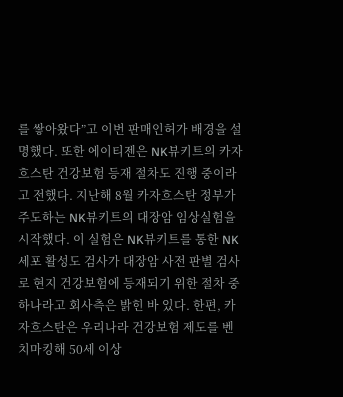를 쌓아왔다”고 이번 판매인허가 배경을 설명했다. 또한 에이티젠은 NK뷰키트의 카자흐스탄 건강보험 등재 절차도 진행 중이라고 전했다. 지난해 8월 카자흐스탄 정부가 주도하는 NK뷰키트의 대장암 임상실험을 시작했다. 이 실험은 NK뷰키트를 통한 NK세포 활성도 검사가 대장암 사전 판별 검사로 현지 건강보험에 등재되기 위한 절차 중 하나라고 회사측은 밝힌 바 있다. 한편, 카자흐스탄은 우리나라 건강보험 제도를 벤치마킹해 50세 이상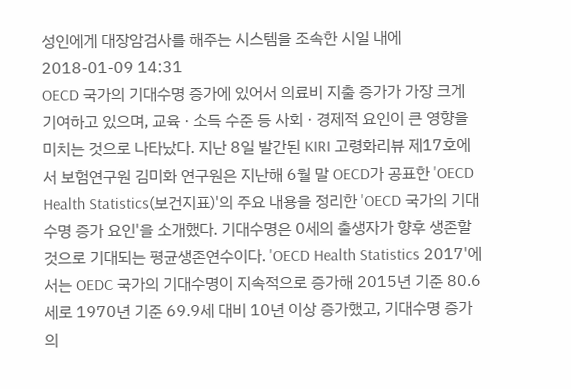성인에게 대장암검사를 해주는 시스템을 조속한 시일 내에
2018-01-09 14:31
OECD 국가의 기대수명 증가에 있어서 의료비 지출 증가가 가장 크게 기여하고 있으며, 교육 · 소득 수준 등 사회 · 경제적 요인이 큰 영향을 미치는 것으로 나타났다. 지난 8일 발간된 KIRI 고령화리뷰 제17호에서 보험연구원 김미화 연구원은 지난해 6월 말 OECD가 공표한 'OECD Health Statistics(보건지표)'의 주요 내용을 정리한 'OECD 국가의 기대수명 증가 요인'을 소개했다. 기대수명은 0세의 출생자가 향후 생존할 것으로 기대되는 평균생존연수이다. 'OECD Health Statistics 2017'에서는 OEDC 국가의 기대수명이 지속적으로 증가해 2015년 기준 80.6세로 1970년 기준 69.9세 대비 10년 이상 증가했고, 기대수명 증가의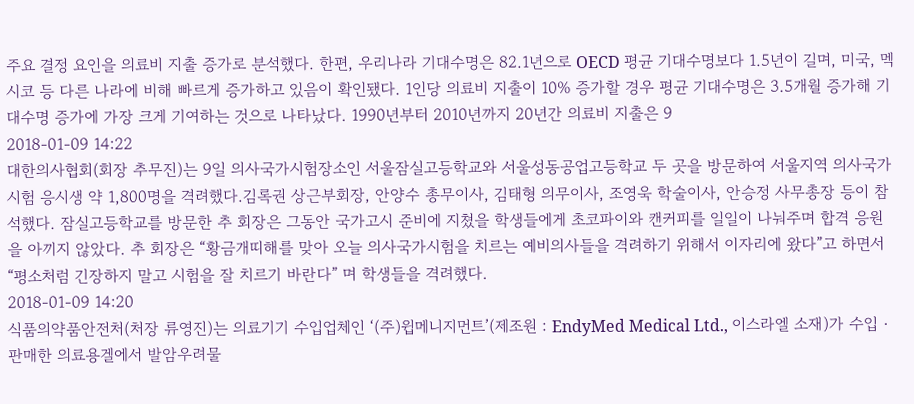주요 결정 요인을 의료비 지출 증가로 분석했다. 한편, 우리나라 기대수명은 82.1년으로 OECD 평균 기대수명보다 1.5년이 길며, 미국, 멕시코 등 다른 나라에 비해 빠르게 증가하고 있음이 확인됐다. 1인당 의료비 지출이 10% 증가할 경우 평균 기대수명은 3.5개월 증가해 기대수명 증가에 가장 크게 기여하는 것으로 나타났다. 1990년부터 2010년까지 20년간 의료비 지출은 9
2018-01-09 14:22
대한의사협회(회장 추무진)는 9일 의사국가시험장소인 서울잠실고등학교와 서울성동공업고등학교 두 곳을 방문하여 서울지역 의사국가시험 응시생 약 1,800명을 격려했다.김록권 상근부회장, 안양수 총무이사, 김태형 의무이사, 조영욱 학술이사, 안승정 사무총장 등이 참석했다. 잠실고등학교를 방문한 추 회장은 그동안 국가고시 준비에 지쳤을 학생들에게 초코파이와 캔커피를 일일이 나눠주며 합격 응원을 아끼지 않았다. 추 회장은 “황금개띠해를 맞아 오늘 의사국가시험을 치르는 예비의사들을 격려하기 위해서 이자리에 왔다”고 하면서 “평소처럼 긴장하지 말고 시험을 잘 치르기 바란다” 며 학생들을 격려했다.
2018-01-09 14:20
식품의약품안전처(처장 류영진)는 의료기기 수입업체인 ‘(주)윕메니지먼트’(제조원 : EndyMed Medical Ltd., 이스라엘 소재)가 수입‧판매한 의료용겔에서 발암우려물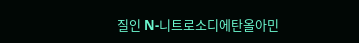질인 N-니트로소디에탄올아민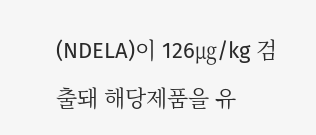(NDELA)이 126㎍/kg 검출돼 해당제품을 유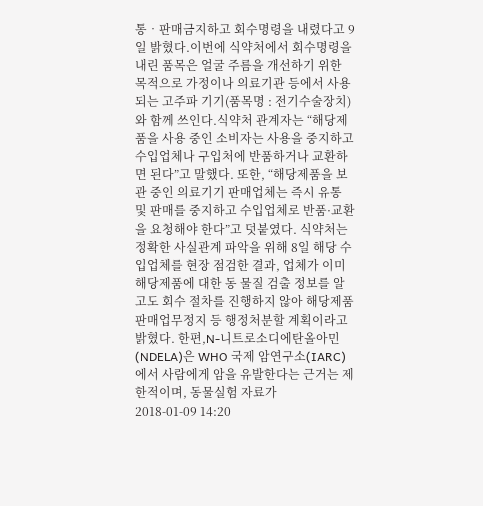통‧판매금지하고 회수명령을 내렸다고 9일 밝혔다.이번에 식약처에서 회수명령을 내린 품목은 얼굴 주름을 개선하기 위한 목적으로 가정이나 의료기관 등에서 사용되는 고주파 기기(품목명 : 전기수술장치)와 함께 쓰인다.식약처 관계자는 “해당제품을 사용 중인 소비자는 사용을 중지하고 수입업체나 구입처에 반품하거나 교환하면 된다”고 말했다. 또한, “해당제품을 보관 중인 의료기기 판매업체는 즉시 유통 및 판매를 중지하고 수입업체로 반품·교환을 요청해야 한다”고 덧붙였다. 식약처는 정확한 사실관계 파악을 위해 8일 해당 수입업체를 현장 점검한 결과, 업체가 이미 해당제품에 대한 동 물질 검출 정보를 알고도 회수 절차를 진행하지 않아 해당제품 판매업무정지 등 행정처분할 계획이라고 밝혔다. 한편,N-니트로소디에탄올아민(NDELA)은 WHO 국제 암연구소(IARC)에서 사람에게 암을 유발한다는 근거는 제한적이며, 동물실험 자료가
2018-01-09 14:20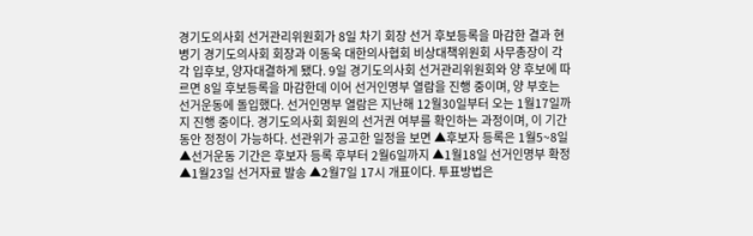경기도의사회 선거관리위원회가 8일 차기 회장 선거 후보등록을 마감한 결과 현병기 경기도의사회 회장과 이동욱 대한의사협회 비상대책위원회 사무총장이 각각 입후보, 양자대결하게 됐다. 9일 경기도의사회 선거관리위원회와 양 후보에 따르면 8일 후보등록을 마감한데 이어 선거인명부 열람을 진행 중이며, 양 부호는 선거운동에 돌입했다. 선거인명부 열람은 지난해 12월30일부터 오는 1월17일까지 진행 중이다. 경기도의사회 회원의 선거권 여부를 확인하는 과정이며, 이 기간 동안 정정이 가능하다. 선관위가 공고한 일정을 보면 ▲후보자 등록은 1월5~8일 ▲선거운동 기간은 후보자 등록 후부터 2월6일까지 ▲1월18일 선거인명부 확정 ▲1월23일 선거자료 발송 ▲2월7일 17시 개표이다. 투표방법은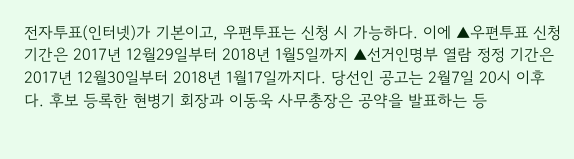전자투표(인터넷)가 기본이고, 우편투표는 신청 시 가능하다. 이에 ▲우편투표 신청기간은 2017년 12월29일부터 2018년 1월5일까지 ▲선거인명부 열람 정정 기간은 2017년 12월30일부터 2018년 1월17일까지다. 당선인 공고는 2월7일 20시 이후다. 후보 등록한 현병기 회장과 이동욱 사무총장은 공약을 발표하는 등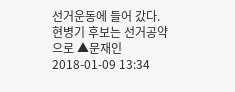선거운동에 들어 갔다. 현병기 후보는 선거공약으로 ▲문재인
2018-01-09 13:34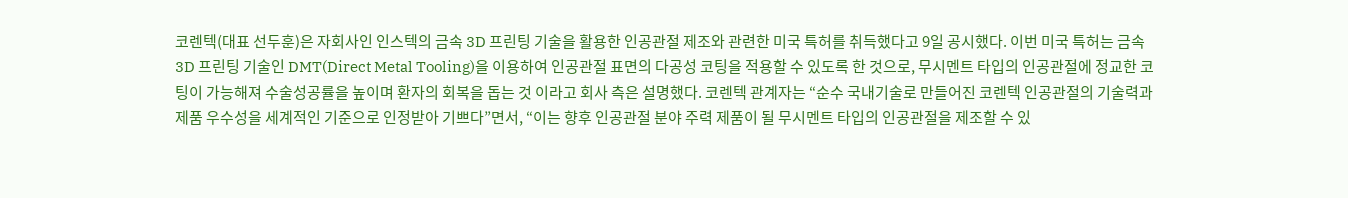코렌텍(대표 선두훈)은 자회사인 인스텍의 금속 3D 프린팅 기술을 활용한 인공관절 제조와 관련한 미국 특허를 취득했다고 9일 공시했다. 이번 미국 특허는 금속 3D 프린팅 기술인 DMT(Direct Metal Tooling)을 이용하여 인공관절 표면의 다공성 코팅을 적용할 수 있도록 한 것으로, 무시멘트 타입의 인공관절에 정교한 코팅이 가능해져 수술성공률을 높이며 환자의 회복을 돕는 것 이라고 회사 측은 설명했다. 코렌텍 관계자는 “순수 국내기술로 만들어진 코렌텍 인공관절의 기술력과 제품 우수성을 세계적인 기준으로 인정받아 기쁘다”면서, “이는 향후 인공관절 분야 주력 제품이 될 무시멘트 타입의 인공관절을 제조할 수 있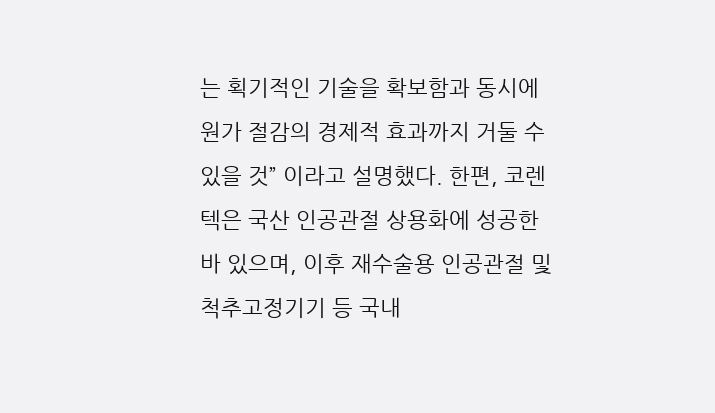는 획기적인 기술을 확보함과 동시에 원가 절감의 경제적 효과까지 거둘 수 있을 것” 이라고 설명했다. 한편, 코렌텍은 국산 인공관절 상용화에 성공한 바 있으며, 이후 재수술용 인공관절 및 척추고정기기 등 국내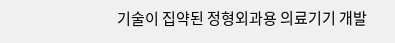기술이 집약된 정형외과용 의료기기 개발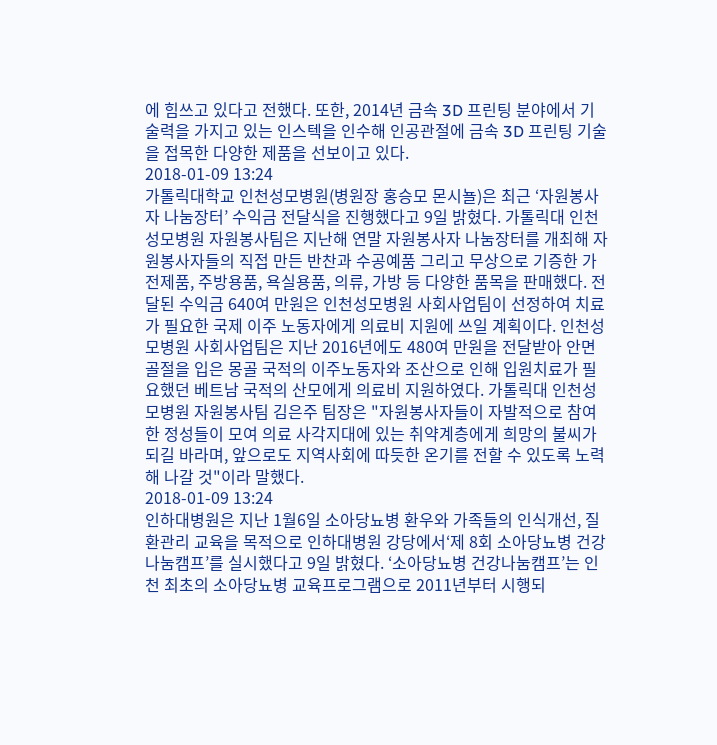에 힘쓰고 있다고 전했다. 또한, 2014년 금속 3D 프린팅 분야에서 기술력을 가지고 있는 인스텍을 인수해 인공관절에 금속 3D 프린팅 기술을 접목한 다양한 제품을 선보이고 있다.
2018-01-09 13:24
가톨릭대학교 인천성모병원(병원장 홍승모 몬시뇰)은 최근 ‘자원봉사자 나눔장터’ 수익금 전달식을 진행했다고 9일 밝혔다. 가톨릭대 인천성모병원 자원봉사팀은 지난해 연말 자원봉사자 나눔장터를 개최해 자원봉사자들의 직접 만든 반찬과 수공예품 그리고 무상으로 기증한 가전제품, 주방용품, 욕실용품, 의류, 가방 등 다양한 품목을 판매했다. 전달된 수익금 640여 만원은 인천성모병원 사회사업팀이 선정하여 치료가 필요한 국제 이주 노동자에게 의료비 지원에 쓰일 계획이다. 인천성모병원 사회사업팀은 지난 2016년에도 480여 만원을 전달받아 안면골절을 입은 몽골 국적의 이주노동자와 조산으로 인해 입원치료가 필요했던 베트남 국적의 산모에게 의료비 지원하였다. 가톨릭대 인천성모병원 자원봉사팀 김은주 팀장은 "자원봉사자들이 자발적으로 참여한 정성들이 모여 의료 사각지대에 있는 취약계층에게 희망의 불씨가 되길 바라며, 앞으로도 지역사회에 따듯한 온기를 전할 수 있도록 노력해 나갈 것"이라 말했다.
2018-01-09 13:24
인하대병원은 지난 1월6일 소아당뇨병 환우와 가족들의 인식개선, 질환관리 교육을 목적으로 인하대병원 강당에서‘제 8회 소아당뇨병 건강나눔캠프’를 실시했다고 9일 밝혔다. ‘소아당뇨병 건강나눔캠프’는 인천 최초의 소아당뇨병 교육프로그램으로 2011년부터 시행되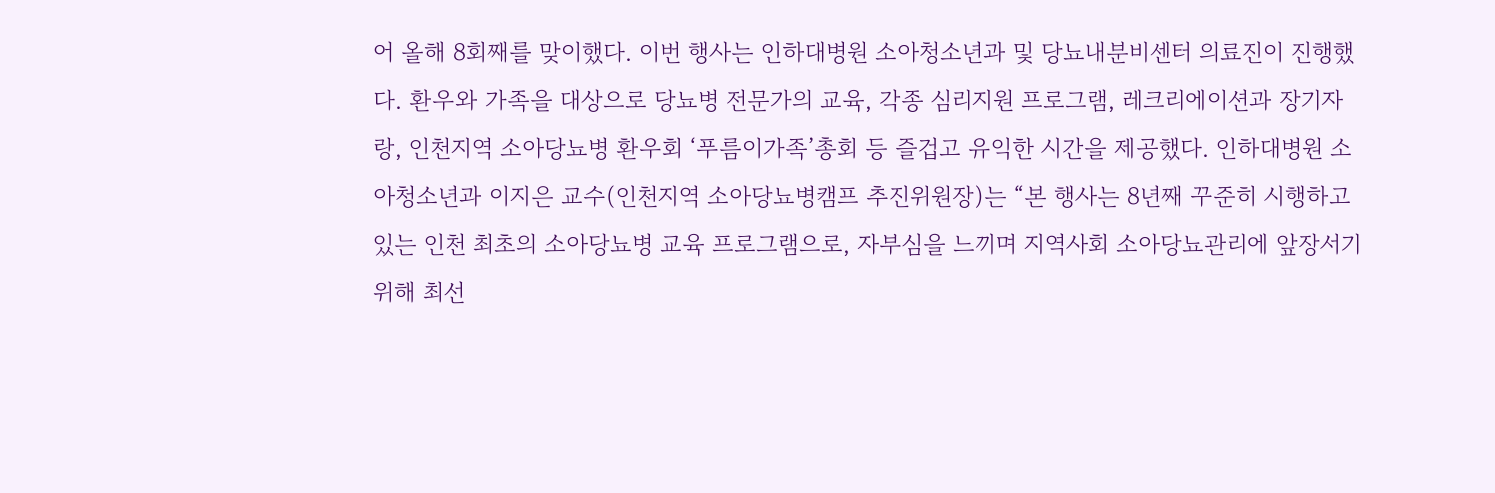어 올해 8회째를 맞이했다. 이번 행사는 인하대병원 소아청소년과 및 당뇨내분비센터 의료진이 진행했다. 환우와 가족을 대상으로 당뇨병 전문가의 교육, 각종 심리지원 프로그램, 레크리에이션과 장기자랑, 인천지역 소아당뇨병 환우회 ‘푸름이가족’총회 등 즐겁고 유익한 시간을 제공했다. 인하대병원 소아청소년과 이지은 교수(인천지역 소아당뇨병캠프 추진위원장)는 “본 행사는 8년째 꾸준히 시행하고 있는 인천 최초의 소아당뇨병 교육 프로그램으로, 자부심을 느끼며 지역사회 소아당뇨관리에 앞장서기 위해 최선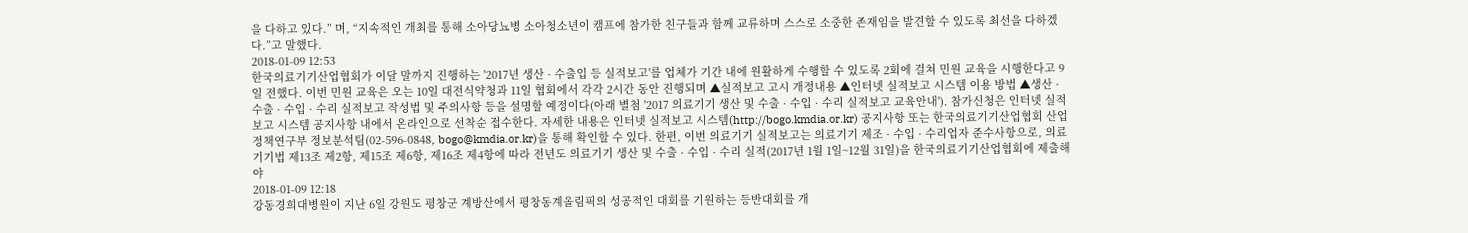을 다하고 있다.” 며, “지속적인 개최를 통해 소아당뇨병 소아청소년이 캠프에 참가한 친구들과 함께 교류하며 스스로 소중한 존재임을 발견할 수 있도록 최선을 다하겠다.”고 말했다.
2018-01-09 12:53
한국의료기기산업협회가 이달 말까지 진행하는 '2017년 생산 · 수출입 등 실적보고'를 업체가 기간 내에 원활하게 수행할 수 있도록 2회에 걸쳐 민원 교육을 시행한다고 9일 전했다. 이번 민원 교육은 오는 10일 대전식약청과 11일 협회에서 각각 2시간 동안 진행되며 ▲실적보고 고시 개정내용 ▲인터넷 실적보고 시스템 이용 방법 ▲생산 · 수출 · 수입 · 수리 실적보고 작성법 및 주의사항 등을 설명할 예정이다(아래 별첨 '2017 의료기기 생산 및 수출 · 수입 · 수리 실적보고 교육안내'). 참가신청은 인터넷 실적보고 시스템 공지사항 내에서 온라인으로 선착순 접수한다. 자세한 내용은 인터넷 실적보고 시스템(http://bogo.kmdia.or.kr) 공지사항 또는 한국의료기기산업협회 산업정책연구부 정보분석팀(02-596-0848, bogo@kmdia.or.kr)을 통해 확인할 수 있다. 한편, 이번 의료기기 실적보고는 의료기기 제조 · 수입 · 수리업자 준수사항으로, 의료기기법 제13조 제2항, 제15조 제6항, 제16조 제4항에 따라 전년도 의료기기 생산 및 수출 · 수입 · 수리 실적(2017년 1월 1일~12월 31일)을 한국의료기기산업협회에 제출해야
2018-01-09 12:18
강동경희대병원이 지난 6일 강원도 평창군 계방산에서 평창동계올림픽의 성공적인 대회를 기원하는 등반대회를 개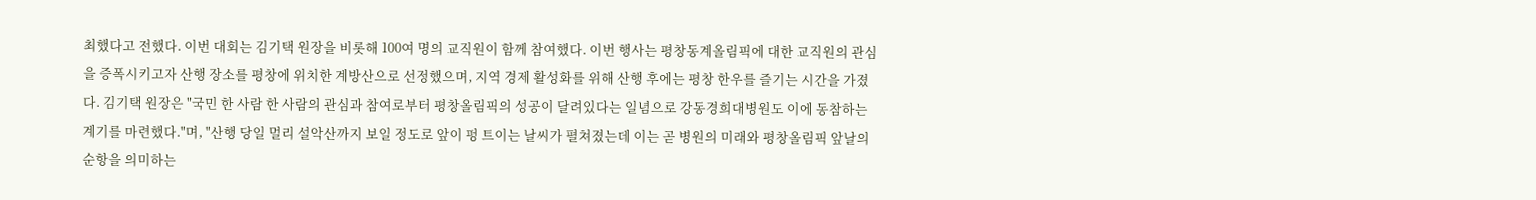최했다고 전했다. 이번 대회는 김기택 원장을 비롯해 100여 명의 교직원이 함께 참여했다. 이번 행사는 평창동계올림픽에 대한 교직원의 관심을 증폭시키고자 산행 장소를 평창에 위치한 계방산으로 선정했으며, 지역 경제 활성화를 위해 산행 후에는 평창 한우를 즐기는 시간을 가졌다. 김기택 원장은 "국민 한 사람 한 사람의 관심과 참여로부터 평창올림픽의 성공이 달려있다는 일념으로 강동경희대병원도 이에 동참하는 계기를 마련했다."며, "산행 당일 멀리 설악산까지 보일 정도로 앞이 펑 트이는 날씨가 펼쳐졌는데 이는 곧 병원의 미래와 평창올림픽 앞날의 순항을 의미하는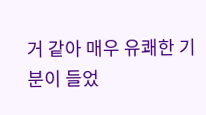거 같아 매우 유쾌한 기분이 들었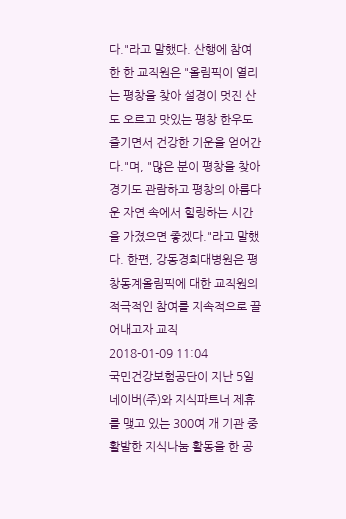다."라고 말했다. 산행에 참여한 한 교직원은 "올림픽이 열리는 평창을 찾아 설경이 멋진 산도 오르고 맛있는 평창 한우도 즐기면서 건강한 기운을 얻어간다."며, "많은 분이 평창을 찾아 경기도 관람하고 평창의 아름다운 자연 속에서 힐링하는 시간을 가졌으면 좋겠다."라고 말했다. 한편, 강동경희대병원은 평창동계올림픽에 대한 교직원의 적극적인 참여를 지속적으로 끌어내고자 교직
2018-01-09 11:04
국민건강보험공단이 지난 5일 네이버(주)와 지식파트너 제휴를 맺고 있는 300여 개 기관 중 활발한 지식나눔 활동을 한 공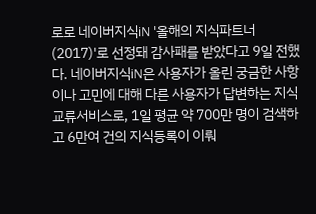로로 네이버지식iN '올해의 지식파트너(2017)'로 선정돼 감사패를 받았다고 9일 전했다. 네이버지식iN은 사용자가 올린 궁금한 사항이나 고민에 대해 다른 사용자가 답변하는 지식교류서비스로, 1일 평균 약 700만 명이 검색하고 6만여 건의 지식등록이 이뤄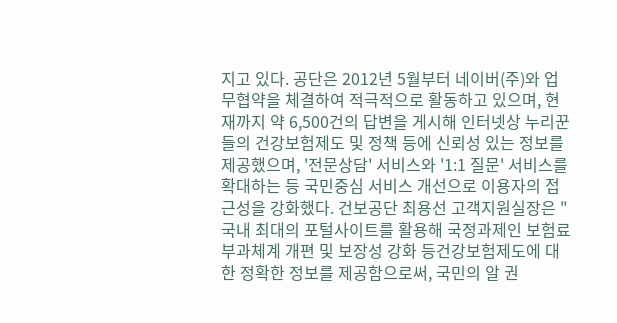지고 있다. 공단은 2012년 5월부터 네이버(주)와 업무협약을 체결하여 적극적으로 활동하고 있으며, 현재까지 약 6,500건의 답변을 게시해 인터넷상 누리꾼들의 건강보험제도 및 정책 등에 신뢰성 있는 정보를 제공했으며, '전문상담' 서비스와 '1:1 질문' 서비스를 확대하는 등 국민중심 서비스 개선으로 이용자의 접근성을 강화했다. 건보공단 최용선 고객지원실장은 "국내 최대의 포털사이트를 활용해 국정과제인 보험료 부과체계 개편 및 보장성 강화 등건강보험제도에 대한 정확한 정보를 제공함으로써, 국민의 알 권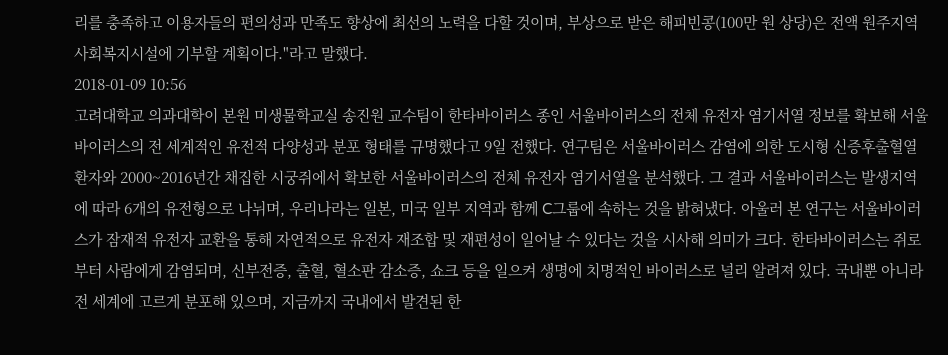리를 충족하고 이용자들의 편의성과 만족도 향상에 최선의 노력을 다할 것이며, 부상으로 받은 해피빈콩(100만 원 상당)은 전액 원주지역 사회복지시설에 기부할 계획이다."라고 말했다.
2018-01-09 10:56
고려대학교 의과대학이 본원 미생물학교실 송진원 교수팀이 한타바이러스 종인 서울바이러스의 전체 유전자 염기서열 정보를 확보해 서울바이러스의 전 세계적인 유전적 다양성과 분포 형태를 규명했다고 9일 전했다. 연구팀은 서울바이러스 감염에 의한 도시형 신증후출혈열 환자와 2000~2016년간 채집한 시궁쥐에서 확보한 서울바이러스의 전체 유전자 염기서열을 분석했다. 그 결과 서울바이러스는 발생지역에 따라 6개의 유전형으로 나뉘며, 우리나라는 일본, 미국 일부 지역과 함께 C그룹에 속하는 것을 밝혀냈다. 아울러 본 연구는 서울바이러스가 잠재적 유전자 교환을 통해 자연적으로 유전자 재조합 및 재편성이 일어날 수 있다는 것을 시사해 의미가 크다. 한타바이러스는 쥐로부터 사람에게 감염되며, 신부전증, 출혈, 혈소판 감소증, 쇼크 등을 일으켜 생명에 치명적인 바이러스로 널리 알려져 있다. 국내뿐 아니라 전 세계에 고르게 분포해 있으며, 지금까지 국내에서 발견된 한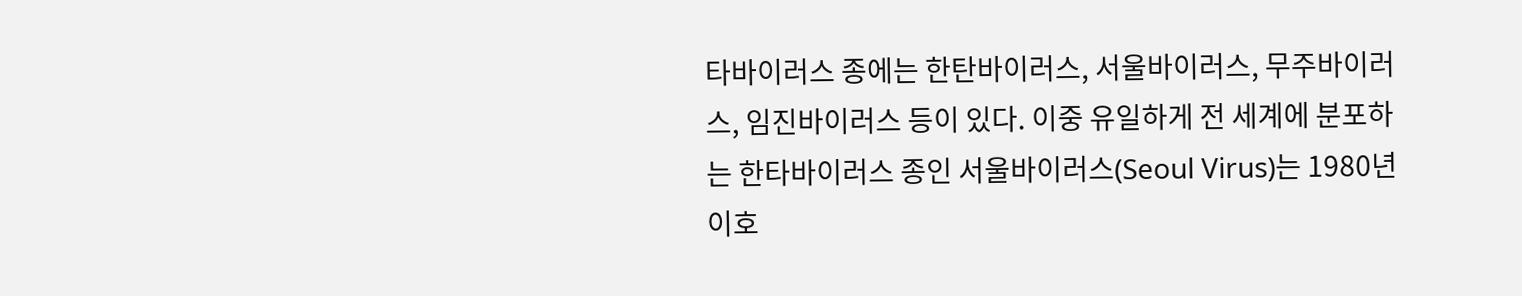타바이러스 종에는 한탄바이러스, 서울바이러스, 무주바이러스, 임진바이러스 등이 있다. 이중 유일하게 전 세계에 분포하는 한타바이러스 종인 서울바이러스(Seoul Virus)는 1980년 이호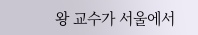왕 교수가 서울에서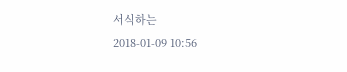서식하는
2018-01-09 10:56